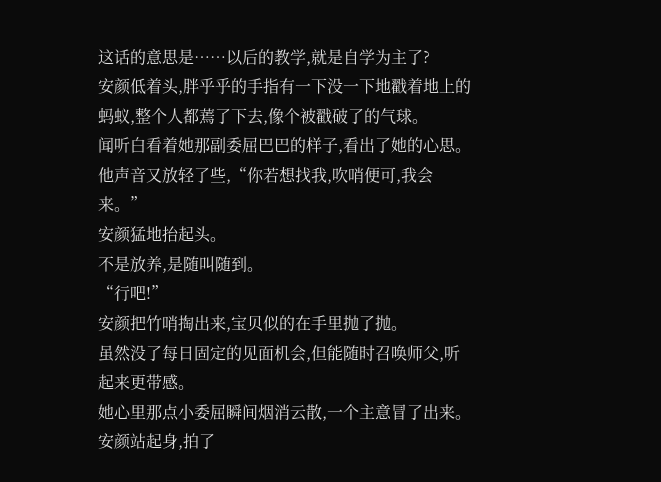这话的意思是……以后的教学,就是自学为主了?
安颜低着头,胖乎乎的手指有一下没一下地戳着地上的蚂蚁,整个人都蔫了下去,像个被戳破了的气球。
闻听白看着她那副委屈巴巴的样子,看出了她的心思。
他声音又放轻了些,“你若想找我,吹哨便可,我会来。”
安颜猛地抬起头。
不是放养,是随叫随到。
“行吧!”
安颜把竹哨掏出来,宝贝似的在手里抛了抛。
虽然没了每日固定的见面机会,但能随时召唤师父,听起来更带感。
她心里那点小委屈瞬间烟消云散,一个主意冒了出来。
安颜站起身,拍了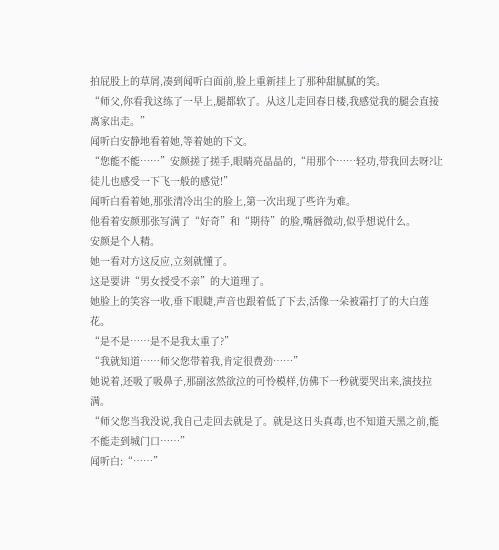拍屁股上的草屑,凑到闻听白面前,脸上重新挂上了那种甜腻腻的笑。
“师父,你看我这练了一早上,腿都软了。从这儿走回春日楼,我感觉我的腿会直接离家出走。”
闻听白安静地看着她,等着她的下文。
“您能不能……”安颜搓了搓手,眼睛亮晶晶的,“用那个……轻功,带我回去呀?让徒儿也感受一下飞一般的感觉!”
闻听白看着她,那张清冷出尘的脸上,第一次出现了些许为难。
他看着安颜那张写满了“好奇”和“期待”的脸,嘴唇微动,似乎想说什么。
安颜是个人精。
她一看对方这反应,立刻就懂了。
这是要讲“男女授受不亲”的大道理了。
她脸上的笑容一收,垂下眼睫,声音也跟着低了下去,活像一朵被霜打了的大白莲花。
“是不是……是不是我太重了?”
“我就知道……师父您带着我,肯定很费劲……”
她说着,还吸了吸鼻子,那副泫然欲泣的可怜模样,仿佛下一秒就要哭出来,演技拉满。
“师父您当我没说,我自己走回去就是了。就是这日头真毒,也不知道天黑之前,能不能走到城门口……”
闻听白:“……”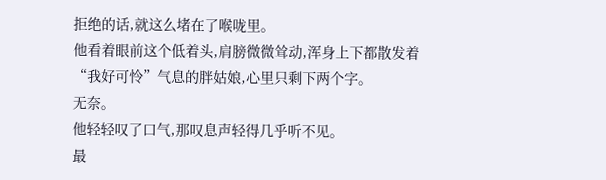拒绝的话,就这么堵在了喉咙里。
他看着眼前这个低着头,肩膀微微耸动,浑身上下都散发着“我好可怜”气息的胖姑娘,心里只剩下两个字。
无奈。
他轻轻叹了口气,那叹息声轻得几乎听不见。
最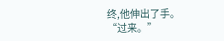终,他伸出了手。
“过来。”